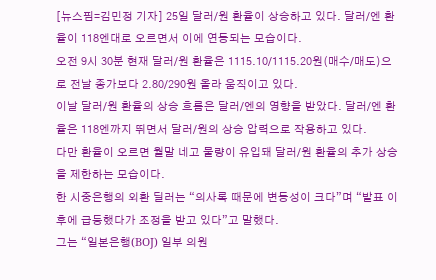[뉴스핌=김민정 기자] 25일 달러/원 환율이 상승하고 있다. 달러/엔 환율이 118엔대로 오르면서 이에 연동되는 모습이다.
오전 9시 30분 현재 달러/원 환율은 1115.10/1115.20원(매수/매도)으로 전날 종가보다 2.80/290원 올라 움직이고 있다.
이날 달러/원 환율의 상승 흐름은 달러/엔의 영향을 받았다. 달러/엔 환율은 118엔까지 뛰면서 달러/원의 상승 압력으로 작용하고 있다.
다만 환율이 오르면 월말 네고 물량이 유입돼 달러/원 환율의 추가 상승을 제한하는 모습이다.
한 시중은행의 외환 딜러는 “의사록 때문에 변동성이 크다”며 “발표 이후에 급등했다가 조정을 받고 있다”고 말했다.
그는 “일본은행(BOJ) 일부 의원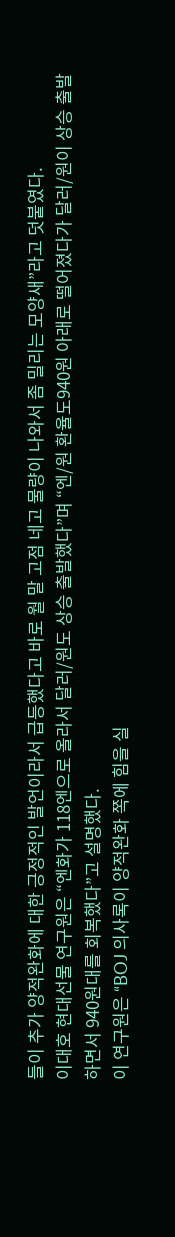들이 추가 양적완화에 대한 긍정적인 발언이라서 급등했다고 바로 월 말 고점 네고 물량이 나와서 좀 밀리는 모양새”라고 덧붙였다.
이대호 현대선물 연구원은 “엔화가 118엔으로 올라서 달러/원도 상승 출발했다”며 “엔/원 환율도940원 아래로 떨어졌다가 달러/원이 상승 출발하면서 940원대를 회복했다”고 설명했다.
이 연구원은 “BOJ 의사록이 양적완화 쪽에 힘을 실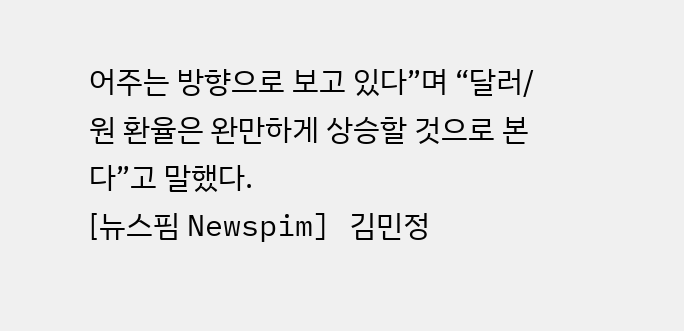어주는 방향으로 보고 있다”며 “달러/원 환율은 완만하게 상승할 것으로 본다”고 말했다.
[뉴스핌 Newspim] 김민정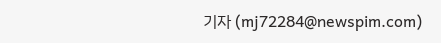기자 (mj72284@newspim.com)